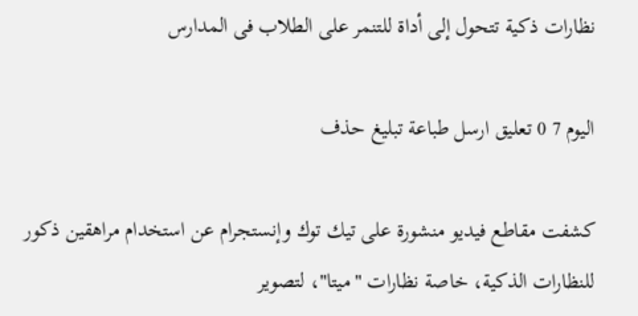نظارات ذكية تتحول إلى أداة للتنمر على الطلاب فى المدارس

اليوم 7 0 تعليق ارسل طباعة تبليغ حذف

كشفت مقاطع فيديو منشورة على تيك توك وإنستجرام عن استخدام مراهقين ذكور للنظارات الذكية، خاصة نظارات "ميتا"، لتصوير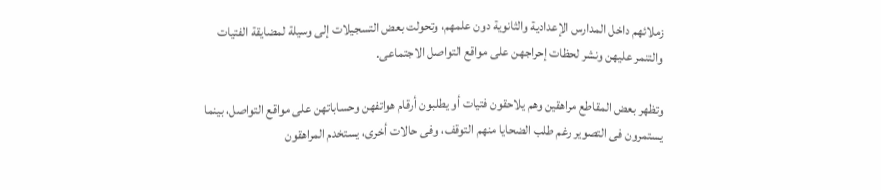زملائهم داخل المدارس الإعدادية والثانوية دون علمهم، وتحولت بعض التسجيلات إلى وسيلة لمضايقة الفتيات والتنمر عليهن ونشر لحظات إحراجهن على مواقع التواصل الاجتماعى.

وتظهر بعض المقاطع مراهقين وهم يلاحقون فتيات أو يطلبون أرقام هواتفهن وحساباتهن على مواقع التواصل، بينما يستمرون فى التصوير رغم طلب الضحايا منهم التوقف، وفى حالات أخرى، يستخدم المراهقون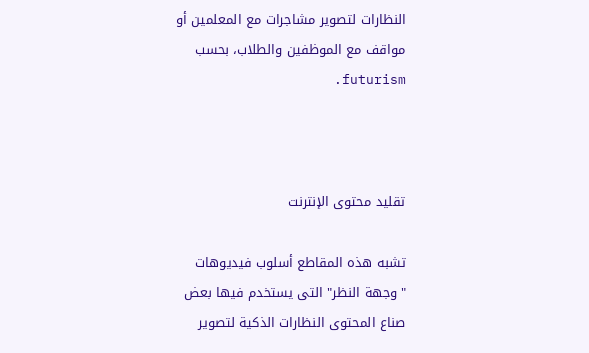النظارات لتصوير مشاجرات مع المعلمين أو مواقف مع الموظفين والطلاب، بحسب futurism.



تقليد محتوى الإنترنت

تشبه هذه المقاطع أسلوب فيديوهات "وجهة النظر" التى يستخدم فيها بعض صناع المحتوى النظارات الذكية لتصوير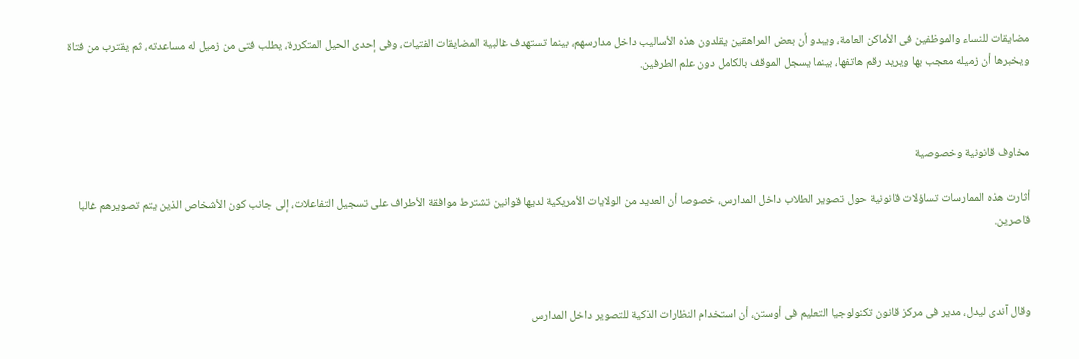مضايقات للنساء والموظفين فى الأماكن العامة، ويبدو أن بعض المراهقين يقلدون هذه الأساليب داخل مدارسهم، بينما تستهدف غالبية المضايقات الفتيات، وفى إحدى الحيل المتكررة، يطلب فتى من زميل له مساعدته، ثم يقترب من فتاة ويخبرها أن زميله معجب بها ويريد رقم هاتفها، بينما يسجل الموقف بالكامل دون علم الطرفين.



مخاوف قانونية وخصوصية

أثارت هذه الممارسات تساؤلات قانونية حول تصوير الطلاب داخل المدارس، خصوصا أن العديد من الولايات الأمريكية لديها قوانين تشترط موافقة الأطراف على تسجيل التفاعلات، إلى جانب كون الأشخاص الذين يتم تصويرهم غالبا قاصرين.



وقال آندى ليدل، مدير فى مركز قانون تكنولوجيا التعليم فى أوستن، أن استخدام النظارات الذكية للتصوير داخل المدارس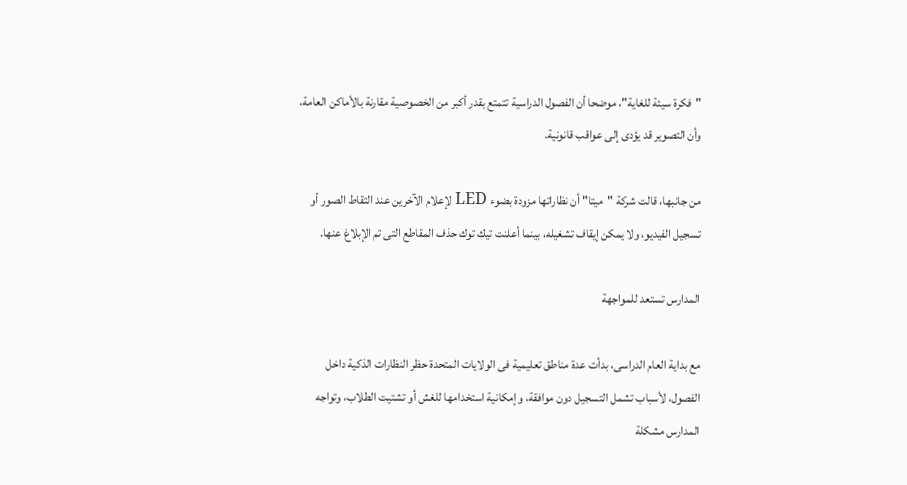"فكرة سيئة للغاية"، موضحا أن الفصول الدراسية تتمتع بقدر أكبر من الخصوصية مقارنة بالأماكن العامة، وأن التصوير قد يؤدى إلى عواقب قانونية.

من جانبها، قالت شركة "ميتا" أن نظاراتها مزودة بضوء LED لإعلام الآخرين عند التقاط الصور أو تسجيل الفيديو، ولا يمكن إيقاف تشغيله، بينما أعلنت تيك توك حذف المقاطع التى تم الإبلاغ عنها.

المدارس تستعد للمواجهة

مع بداية العام الدراسى، بدأت عدة مناطق تعليمية فى الولايات المتحدة حظر النظارات الذكية داخل الفصول، لأسباب تشمل التسجيل دون موافقة، وإمكانية استخدامها للغش أو تشتيت الطلاب، وتواجه المدارس مشكلة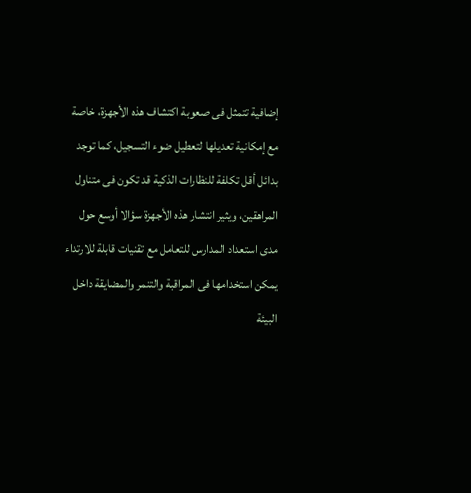إضافية تتمثل فى صعوبة اكتشاف هذه الأجهزة، خاصة مع إمكانية تعديلها لتعطيل ضوء التسجيل، كما توجد بدائل أقل تكلفة للنظارات الذكية قد تكون فى متناول المراهقين، ويثير انتشار هذه الأجهزة سؤالا أوسع حول مدى استعداد المدارس للتعامل مع تقنيات قابلة للارتداء يمكن استخدامها فى المراقبة والتنمر والمضايقة داخل البيئة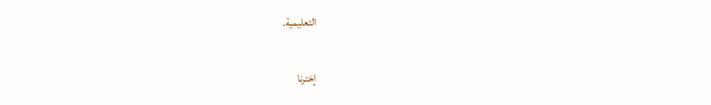التعليمية.

إخترنا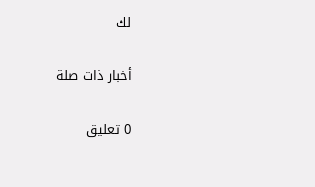لك

أخبار ذات صلة

0 تعليق